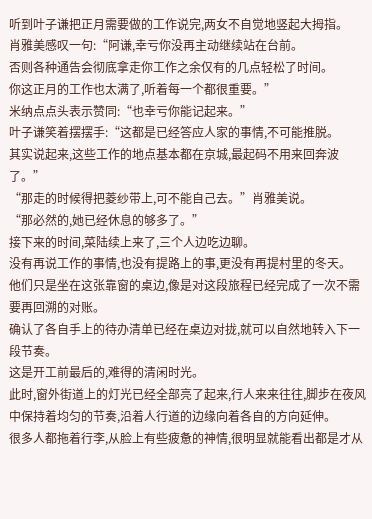听到叶子谦把正月需要做的工作说完,两女不自觉地竖起大拇指。
肖雅美感叹一句:“阿谦,幸亏你没再主动继续站在台前。
否则各种通告会彻底拿走你工作之余仅有的几点轻松了时间。
你这正月的工作也太满了,听着每一个都很重要。”
米纳点点头表示赞同:“也幸亏你能记起来。”
叶子谦笑着摆摆手:“这都是已经答应人家的事情,不可能推脱。
其实说起来,这些工作的地点基本都在京城,最起码不用来回奔波了。”
“那走的时候得把菱纱带上,可不能自己去。”肖雅美说。
“那必然的,她已经休息的够多了。”
接下来的时间,菜陆续上来了,三个人边吃边聊。
没有再说工作的事情,也没有提路上的事,更没有再提村里的冬天。
他们只是坐在这张靠窗的桌边,像是对这段旅程已经完成了一次不需要再回溯的对账。
确认了各自手上的待办清单已经在桌边对拢,就可以自然地转入下一段节奏。
这是开工前最后的,难得的清闲时光。
此时,窗外街道上的灯光已经全部亮了起来,行人来来往往,脚步在夜风中保持着均匀的节奏,沿着人行道的边缘向着各自的方向延伸。
很多人都拖着行李,从脸上有些疲惫的神情,很明显就能看出都是才从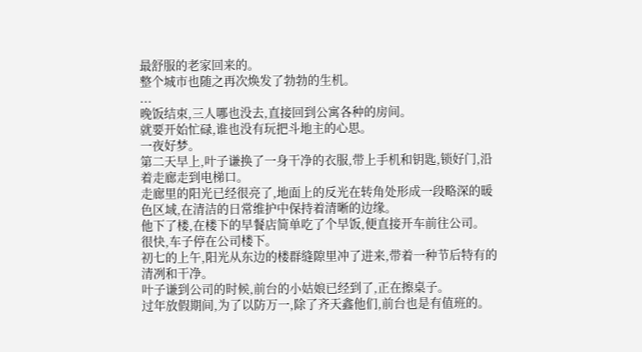最舒服的老家回来的。
整个城市也随之再次焕发了勃勃的生机。
...
晚饭结束,三人哪也没去,直接回到公寓各种的房间。
就要开始忙碌,谁也没有玩把斗地主的心思。
一夜好梦。
第二天早上,叶子谦换了一身干净的衣服,带上手机和钥匙,锁好门,沿着走廊走到电梯口。
走廊里的阳光已经很亮了,地面上的反光在转角处形成一段略深的暖色区域,在清洁的日常维护中保持着清晰的边缘。
他下了楼,在楼下的早餐店简单吃了个早饭,便直接开车前往公司。
很快,车子停在公司楼下。
初七的上午,阳光从东边的楼群缝隙里冲了进来,带着一种节后特有的清冽和干净。
叶子谦到公司的时候,前台的小姑娘已经到了,正在擦桌子。
过年放假期间,为了以防万一,除了齐天鑫他们,前台也是有值班的。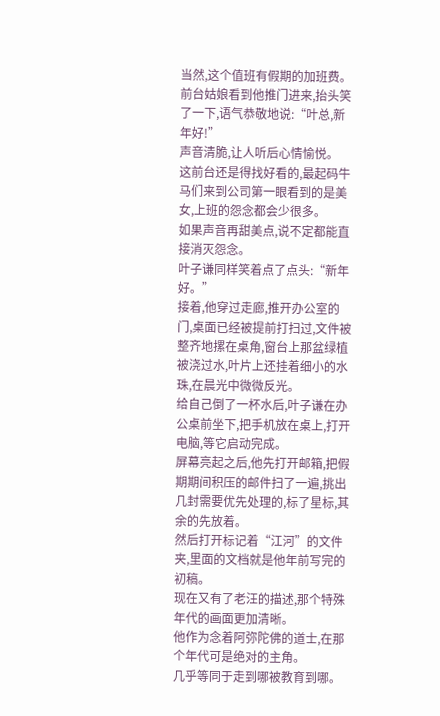当然,这个值班有假期的加班费。
前台姑娘看到他推门进来,抬头笑了一下,语气恭敬地说:“叶总,新年好!”
声音清脆,让人听后心情愉悦。
这前台还是得找好看的,最起码牛马们来到公司第一眼看到的是美女,上班的怨念都会少很多。
如果声音再甜美点,说不定都能直接消灭怨念。
叶子谦同样笑着点了点头:“新年好。”
接着,他穿过走廊,推开办公室的门,桌面已经被提前打扫过,文件被整齐地摞在桌角,窗台上那盆绿植被浇过水,叶片上还挂着细小的水珠,在晨光中微微反光。
给自己倒了一杯水后,叶子谦在办公桌前坐下,把手机放在桌上,打开电脑,等它启动完成。
屏幕亮起之后,他先打开邮箱,把假期期间积压的邮件扫了一遍,挑出几封需要优先处理的,标了星标,其余的先放着。
然后打开标记着“江河”的文件夹,里面的文档就是他年前写完的初稿。
现在又有了老汪的描述,那个特殊年代的画面更加清晰。
他作为念着阿弥陀佛的道士,在那个年代可是绝对的主角。
几乎等同于走到哪被教育到哪。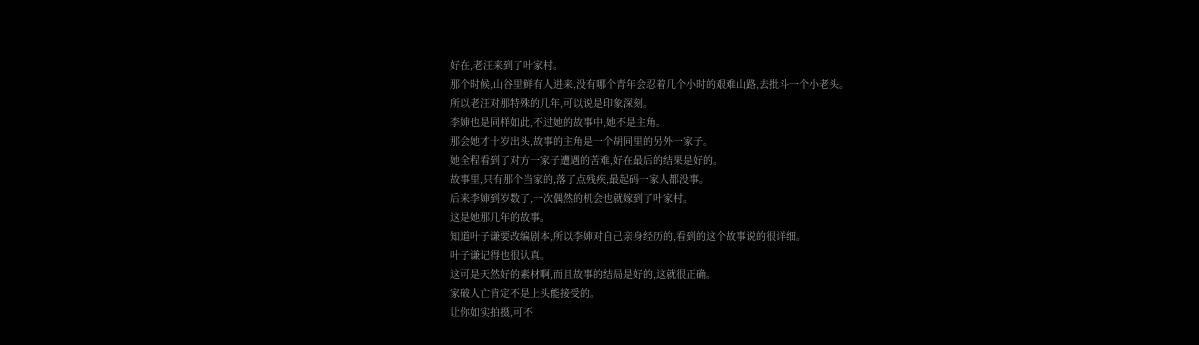好在,老汪来到了叶家村。
那个时候,山谷里鲜有人进来,没有哪个青年会忍着几个小时的艰难山路,去批斗一个小老头。
所以老汪对那特殊的几年,可以说是印象深刻。
李婶也是同样如此,不过她的故事中,她不是主角。
那会她才十岁出头,故事的主角是一个胡同里的另外一家子。
她全程看到了对方一家子遭遇的苦难,好在最后的结果是好的。
故事里,只有那个当家的,落了点残疾,最起码一家人都没事。
后来李婶到岁数了,一次偶然的机会也就嫁到了叶家村。
这是她那几年的故事。
知道叶子谦要改编剧本,所以李婶对自己亲身经历的,看到的这个故事说的很详细。
叶子谦记得也很认真。
这可是天然好的素材啊,而且故事的结局是好的,这就很正确。
家破人亡肯定不是上头能接受的。
让你如实拍摄,可不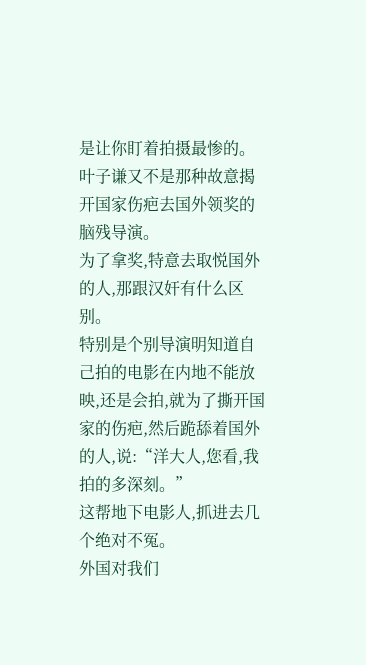是让你盯着拍摄最惨的。
叶子谦又不是那种故意揭开国家伤疤去国外领奖的脑残导演。
为了拿奖,特意去取悦国外的人,那跟汉奸有什么区别。
特别是个别导演明知道自己拍的电影在内地不能放映,还是会拍,就为了撕开国家的伤疤,然后跪舔着国外的人,说:“洋大人,您看,我拍的多深刻。”
这帮地下电影人,抓进去几个绝对不冤。
外国对我们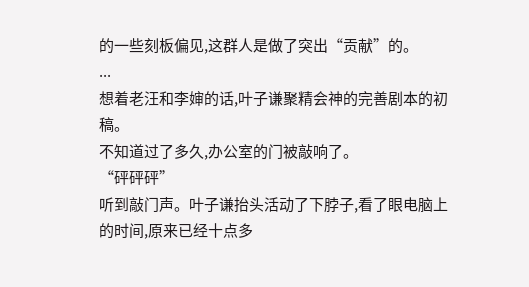的一些刻板偏见,这群人是做了突出“贡献”的。
...
想着老汪和李婶的话,叶子谦聚精会神的完善剧本的初稿。
不知道过了多久,办公室的门被敲响了。
“砰砰砰”
听到敲门声。叶子谦抬头活动了下脖子,看了眼电脑上的时间,原来已经十点多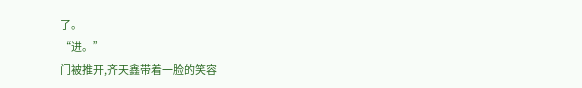了。
“进。”
门被推开,齐天鑫带着一脸的笑容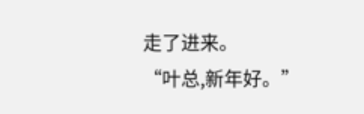走了进来。
“叶总,新年好。”